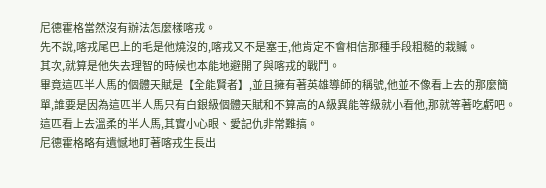尼德霍格當然沒有辦法怎麼樣喀戎。
先不說,喀戎尾巴上的毛是他燒沒的,喀戎又不是塞壬,他肯定不會相信那種手段粗糙的栽贓。
其次,就算是他失去理智的時候也本能地避開了與喀戎的戰鬥。
畢竟這匹半人馬的個體天賦是【全能賢者】,並且擁有著英雄導師的稱號,他並不像看上去的那麼簡單,誰要是因為這匹半人馬只有白銀級個體天賦和不算高的A級異能等級就小看他,那就等著吃虧吧。
這匹看上去溫柔的半人馬,其實小心眼、愛記仇非常難搞。
尼德霍格略有遺憾地盯著喀戎生長出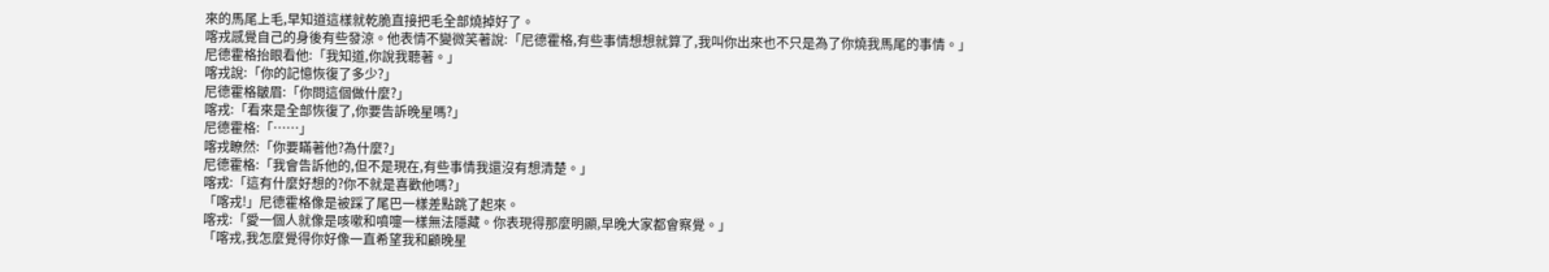來的馬尾上毛,早知道這樣就乾脆直接把毛全部燒掉好了。
喀戎感覺自己的身後有些發涼。他表情不變微笑著說:「尼德霍格,有些事情想想就算了,我叫你出來也不只是為了你燒我馬尾的事情。」
尼德霍格抬眼看他:「我知道,你說我聽著。」
喀戎說:「你的記憶恢復了多少?」
尼德霍格皺眉:「你問這個做什麼?」
喀戎:「看來是全部恢復了,你要告訴晚星嗎?」
尼德霍格:「……」
喀戎瞭然:「你要瞞著他?為什麼?」
尼德霍格:「我會告訴他的,但不是現在,有些事情我還沒有想清楚。」
喀戎:「這有什麼好想的?你不就是喜歡他嗎?」
「喀戎!」尼德霍格像是被踩了尾巴一樣差點跳了起來。
喀戎:「愛一個人就像是咳嗽和噴嚏一樣無法隱藏。你表現得那麼明顯,早晚大家都會察覺。」
「喀戎,我怎麼覺得你好像一直希望我和顧晚星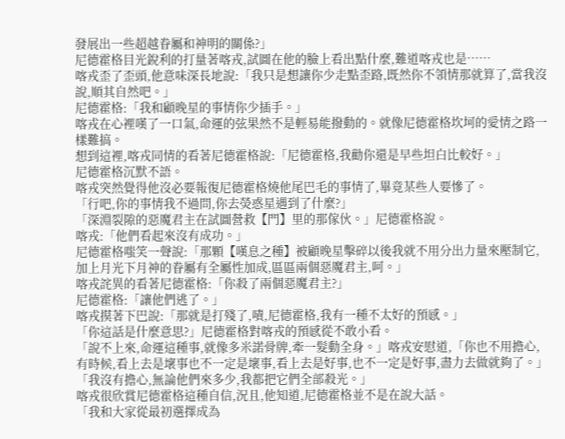發展出一些超越眷屬和神明的關係?」
尼德霍格目光銳利的打量著喀戎,試圖在他的臉上看出點什麼,難道喀戎也是……
喀戎歪了歪頭,他意味深長地說:「我只是想讓你少走點歪路,既然你不領情那就算了,當我沒說,順其自然吧。」
尼德霍格:「我和顧晚星的事情你少插手。」
喀戎在心裡嘆了一口氣,命運的弦果然不是輕易能撥動的。就像尼德霍格坎坷的愛情之路一樣難搞。
想到這裡,喀戎同情的看著尼德霍格說:「尼德霍格,我勸你還是早些坦白比較好。」
尼德霍格沉默不語。
喀戎突然覺得他沒必要報復尼德霍格燒他尾巴毛的事情了,畢竟某些人要慘了。
「行吧,你的事情我不過問,你去熒惑星遇到了什麼?」
「深淵裂隙的惡魔君主在試圖營救【門】里的那傢伙。」尼德霍格說。
喀戎:「他們看起來沒有成功。」
尼德霍格嗤笑一聲說:「那顆【嘆息之種】被顧晚星擊碎以後我就不用分出力量來壓制它,加上月光下月神的眷屬有全屬性加成,區區兩個惡魔君主,呵。」
喀戎詫異的看著尼德霍格:「你殺了兩個惡魔君主?」
尼德霍格:「讓他們逃了。」
喀戎摸著下巴說:「那就是打殘了,嘖,尼德霍格,我有一種不太好的預感。」
「你這話是什麼意思?」尼德霍格對喀戎的預感從不敢小看。
「說不上來,命運這種事,就像多米諾骨牌,牽一髮動全身。」喀戎安慰道,「你也不用擔心,有時候,看上去是壞事也不一定是壞事,看上去是好事,也不一定是好事,盡力去做就夠了。」
「我沒有擔心,無論他們來多少,我都把它們全部殺光。」
喀戎很欣賞尼德霍格這種自信,況且,他知道,尼德霍格並不是在說大話。
「我和大家從最初選擇成為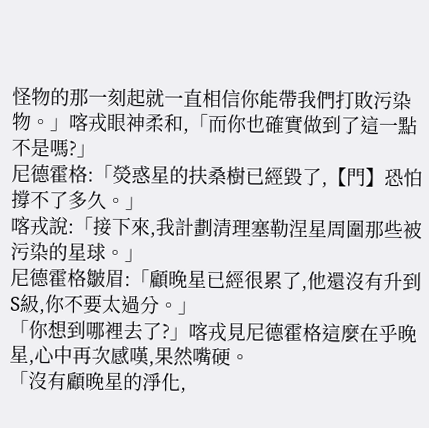怪物的那一刻起就一直相信你能帶我們打敗污染物。」喀戎眼神柔和,「而你也確實做到了這一點不是嗎?」
尼德霍格:「熒惑星的扶桑樹已經毀了,【門】恐怕撐不了多久。」
喀戎說:「接下來,我計劃清理塞勒涅星周圍那些被污染的星球。」
尼德霍格皺眉:「顧晚星已經很累了,他還沒有升到S級,你不要太過分。」
「你想到哪裡去了?」喀戎見尼德霍格這麼在乎晚星,心中再次感嘆,果然嘴硬。
「沒有顧晚星的淨化,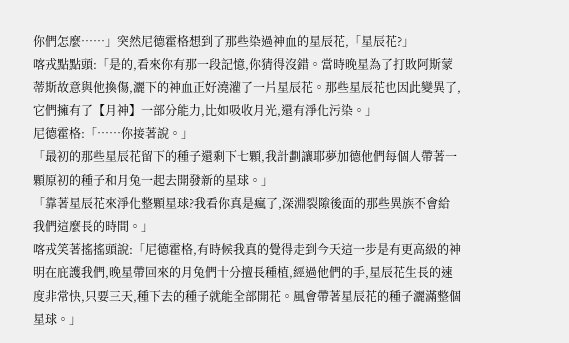你們怎麼……」突然尼德霍格想到了那些染過神血的星辰花,「星辰花?」
喀戎點點頭:「是的,看來你有那一段記憶,你猜得沒錯。當時晚星為了打敗阿斯蒙蒂斯故意與他換傷,灑下的神血正好澆灌了一片星辰花。那些星辰花也因此變異了,它們擁有了【月神】一部分能力,比如吸收月光,還有淨化污染。」
尼德霍格:「……你接著說。」
「最初的那些星辰花留下的種子還剩下七顆,我計劃讓耶夢加德他們每個人帶著一顆原初的種子和月兔一起去開發新的星球。」
「靠著星辰花來淨化整顆星球?我看你真是瘋了,深淵裂隙後面的那些異族不會給我們這麼長的時間。」
喀戎笑著搖搖頭說:「尼德霍格,有時候我真的覺得走到今天這一步是有更高級的神明在庇護我們,晚星帶回來的月兔們十分擅長種植,經過他們的手,星辰花生長的速度非常快,只要三天,種下去的種子就能全部開花。風會帶著星辰花的種子灑滿整個星球。」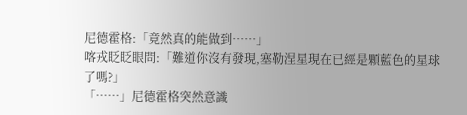尼德霍格:「竟然真的能做到……」
喀戎眨眨眼問:「難道你沒有發現,塞勒涅星現在已經是顆藍色的星球了嗎?」
「……」尼德霍格突然意識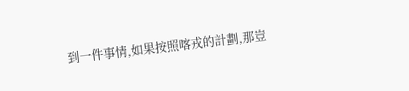到一件事情,如果按照喀戎的計劃,那豈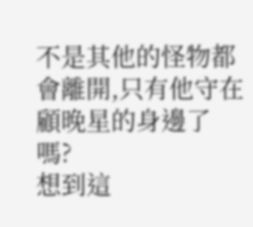不是其他的怪物都會離開,只有他守在顧晚星的身邊了嗎?
想到這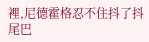裡,尼德霍格忍不住抖了抖尾巴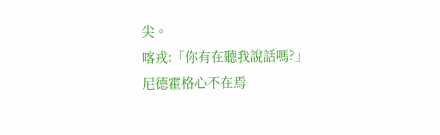尖。
喀戎:「你有在聽我說話嗎?」
尼德霍格心不在焉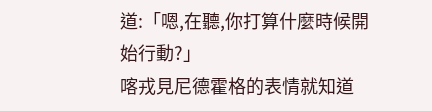道:「嗯,在聽,你打算什麼時候開始行動?」
喀戎見尼德霍格的表情就知道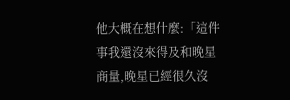他大概在想什麼:「這件事我還沒來得及和晚星商量,晚星已經很久沒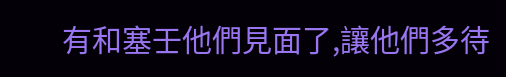有和塞壬他們見面了,讓他們多待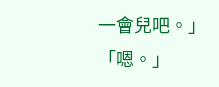一會兒吧。」
「嗯。」